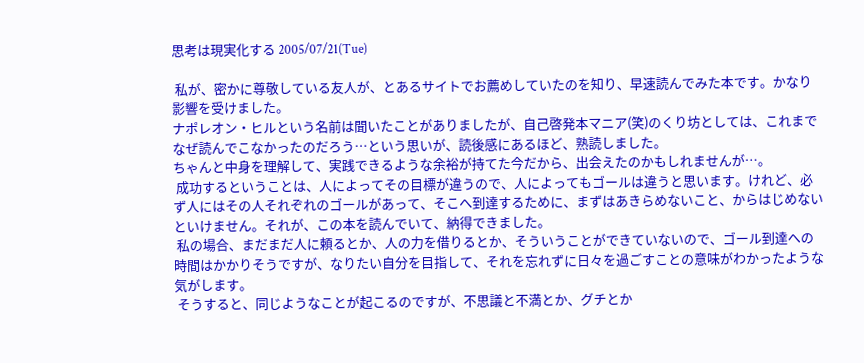思考は現実化する 2005/07/21(Tue)

 私が、密かに尊敬している友人が、とあるサイトでお薦めしていたのを知り、早速読んでみた本です。かなり影響を受けました。
ナポレオン・ヒルという名前は聞いたことがありましたが、自己啓発本マニア(笑)のくり坊としては、これまでなぜ読んでこなかったのだろう…という思いが、読後感にあるほど、熟読しました。
ちゃんと中身を理解して、実践できるような余裕が持てた今だから、出会えたのかもしれませんが…。
 成功するということは、人によってその目標が違うので、人によってもゴールは違うと思います。けれど、必ず人にはその人それぞれのゴールがあって、そこへ到達するために、まずはあきらめないこと、からはじめないといけません。それが、この本を読んでいて、納得できました。
 私の場合、まだまだ人に頼るとか、人の力を借りるとか、そういうことができていないので、ゴール到達への時間はかかりそうですが、なりたい自分を目指して、それを忘れずに日々を過ごすことの意味がわかったような気がします。
 そうすると、同じようなことが起こるのですが、不思議と不満とか、グチとか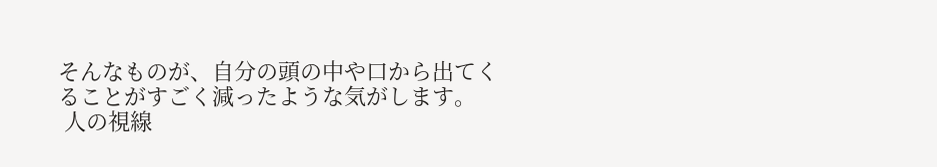そんなものが、自分の頭の中や口から出てくることがすごく減ったような気がします。
 人の視線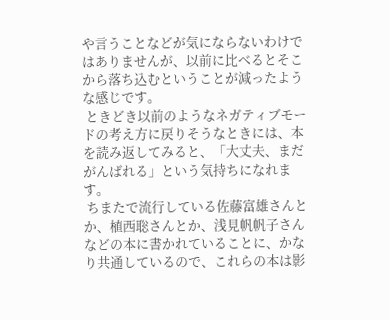や言うことなどが気にならないわけではありませんが、以前に比べるとそこから落ち込むということが減ったような感じです。
 ときどき以前のようなネガティブモードの考え方に戻りそうなときには、本を読み返してみると、「大丈夫、まだがんばれる」という気持ちになれます。
 ちまたで流行している佐藤富雄さんとか、植西聡さんとか、浅見帆帆子さんなどの本に書かれていることに、かなり共通しているので、これらの本は影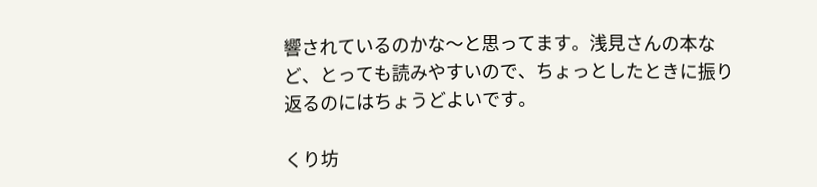響されているのかな〜と思ってます。浅見さんの本など、とっても読みやすいので、ちょっとしたときに振り返るのにはちょうどよいです。

くり坊